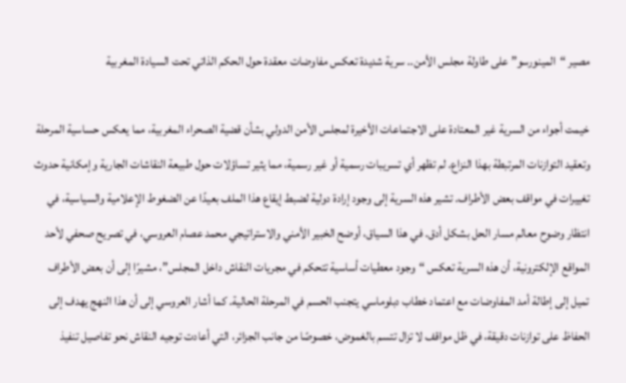مصير “المينورسو” على طاولة مجلس الأمن.. سرية شديدة تعكس مفاوضات معقدة حول الحكم الذاتي تحت السيادة المغربية

خيمت أجواء من السرية غير المعتادة على الاجتماعات الأخيرة لمجلس الأمن الدولي بشأن قضية الصحراء المغربية، مما يعكس حساسية المرحلة وتعقيد التوازنات المرتبطة بهذا النزاع. لم تظهر أي تسريبات رسمية أو غير رسمية، مما يثير تساؤلات حول طبيعة النقاشات الجارية وإمكانية حدوث تغييرات في مواقف بعض الأطراف. تشير هذه السرية إلى وجود إرادة دولية لضبط إيقاع هذا الملف بعيدًا عن الضغوط الإعلامية والسياسية، في انتظار وضوح معالم مسار الحل بشكل أدق. في هذا السياق، أوضح الخبير الأمني والاستراتيجي محمد عصام العروسي، في تصريح صحفي لأحد المواقع الإلكترونية، أن هذه السرية تعكس “وجود معطيات أساسية تتحكم في مجريات النقاش داخل المجلس”، مشيرًا إلى أن بعض الأطراف تميل إلى إطالة أمد المفاوضات مع اعتماد خطاب دبلوماسي يتجنب الحسم في المرحلة الحالية. كما أشار العروسي إلى أن هذا النهج يهدف إلى الحفاظ على توازنات دقيقة، في ظل مواقف لا تزال تتسم بالغموض، خصوصًا من جانب الجزائر، التي أعادت توجيه النقاش نحو تفاصيل تنفيذ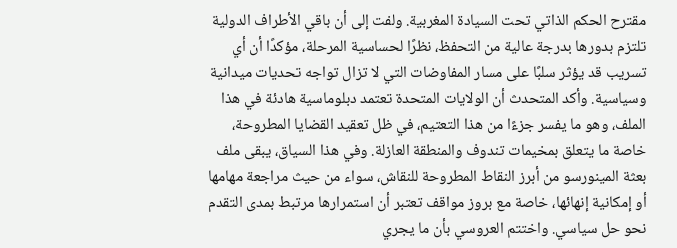مقترح الحكم الذاتي تحت السيادة المغربية. ولفت إلى أن باقي الأطراف الدولية تلتزم بدورها بدرجة عالية من التحفظ، نظرًا لحساسية المرحلة، مؤكدًا أن أي تسريب قد يؤثر سلبًا على مسار المفاوضات التي لا تزال تواجه تحديات ميدانية وسياسية. وأكد المتحدث أن الولايات المتحدة تعتمد دبلوماسية هادئة في هذا الملف، وهو ما يفسر جزءًا من هذا التعتيم، في ظل تعقيد القضايا المطروحة، خاصة ما يتعلق بمخيمات تندوف والمنطقة العازلة. وفي هذا السياق، يبقى ملف بعثة المينورسو من أبرز النقاط المطروحة للنقاش، سواء من حيث مراجعة مهامها أو إمكانية إنهائها، خاصة مع بروز مواقف تعتبر أن استمرارها مرتبط بمدى التقدم نحو حل سياسي. واختتم العروسي بأن ما يجري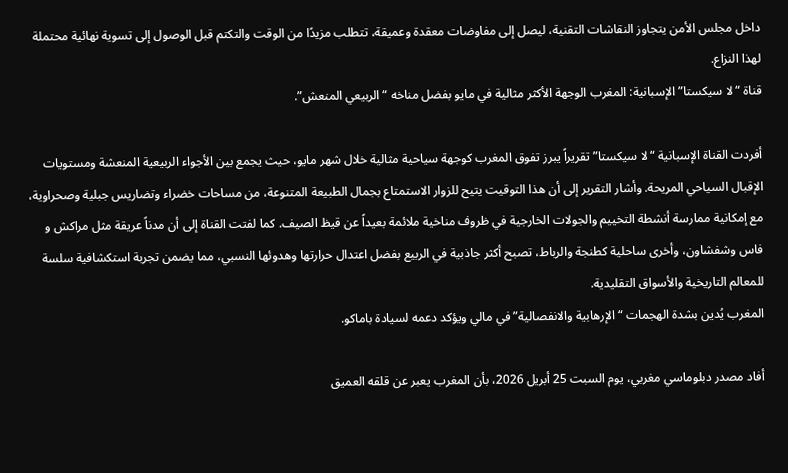داخل مجلس الأمن يتجاوز النقاشات التقنية، ليصل إلى مفاوضات معقدة وعميقة، تتطلب مزيدًا من الوقت والتكتم قبل الوصول إلى تسوية نهائية محتملة لهذا النزاع.
قناة “لا سيكستا” الإسبانية: المغرب الوجهة الأكثر مثالية في مايو بفضل مناخه “الربيعي المنعش”.

أفردت القناة الإسبانية “لا سيكستا” تقريراً يبرز تفوق المغرب كوجهة سياحية مثالية خلال شهر مايو، حيث يجمع بين الأجواء الربيعية المنعشة ومستويات الإقبال السياحي المريحة. وأشار التقرير إلى أن هذا التوقيت يتيح للزوار الاستمتاع بجمال الطبيعة المتنوعة، من مساحات خضراء وتضاريس جبلية وصحراوية، مع إمكانية ممارسة أنشطة التخييم والجولات الخارجية في ظروف مناخية ملائمة بعيداً عن قيظ الصيف. كما لفتت القناة إلى أن مدناً عريقة مثل مراكش و فاس وشفشاون، وأخرى ساحلية كطنجة والرباط، تصبح أكثر جاذبية في الربيع بفضل اعتدال حرارتها وهدوئها النسبي، مما يضمن تجربة استكشافية سلسة للمعالم التاريخية والأسواق التقليدية.
المغرب يُدين بشدة الهجمات “الإرهابية والانفصالية” في مالي ويؤكد دعمه لسيادة باماكو.

أفاد مصدر دبلوماسي مغربي، يوم السبت 25 أبريل 2026، بأن المغرب يعبر عن قلقه العميق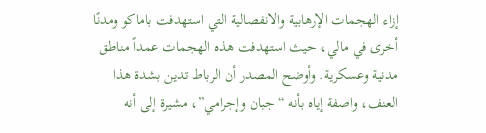إزاء الهجمات الإرهابية والانفصالية التي استهدفت باماكو ومدنًا أخرى في مالي، حيث استهدفت هذه الهجمات عمداً مناطق مدنية وعسكرية. وأوضح المصدر أن الرباط تدين بشدة هذا العنف، واصفة إياه بأنه “جبان وإجرامي”، مشيرة إلى أنه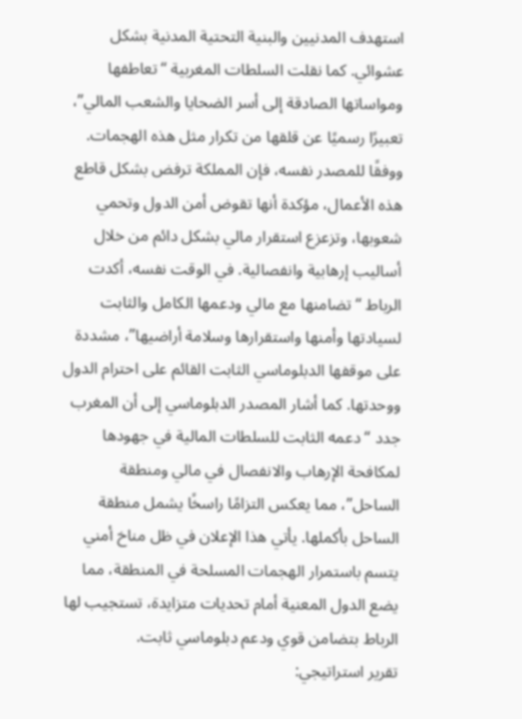استهدف المدنيين والبنية التحتية المدنية بشكل عشوائي. كما نقلت السلطات المغربية “تعاطفها ومواساتها الصادقة إلى أسر الضحايا والشعب المالي”، تعبيرًا رسميًا عن قلقها من تكرار مثل هذه الهجمات. ووفقًا للمصدر نفسه، فإن المملكة ترفض بشكل قاطع هذه الأعمال، مؤكدة أنها تقوض أمن الدول وتحمي شعوبها، وتزعزع استقرار مالي بشكل دائم من خلال أساليب إرهابية وانفصالية. في الوقت نفسه، أكدت الرباط “تضامنها مع مالي ودعمها الكامل والثابت لسيادتها وأمنها واستقرارها وسلامة أراضيها”، مشددة على موقفها الدبلوماسي الثابت القائم على احترام الدول ووحدتها. كما أشار المصدر الدبلوماسي إلى أن المغرب جدد “دعمه الثابت للسلطات المالية في جهودها لمكافحة الإرهاب والانفصال في مالي ومنطقة الساحل”، مما يعكس التزامًا راسخًا يشمل منطقة الساحل بأكملها. يأتي هذا الإعلان في ظل مناخ أمني يتسم باستمرار الهجمات المسلحة في المنطقة، مما يضع الدول المعنية أمام تحديات متزايدة، تستجيب لها الرباط بتضامن قوي ودعم دبلوماسي ثابت.
تقرير استراتيجي: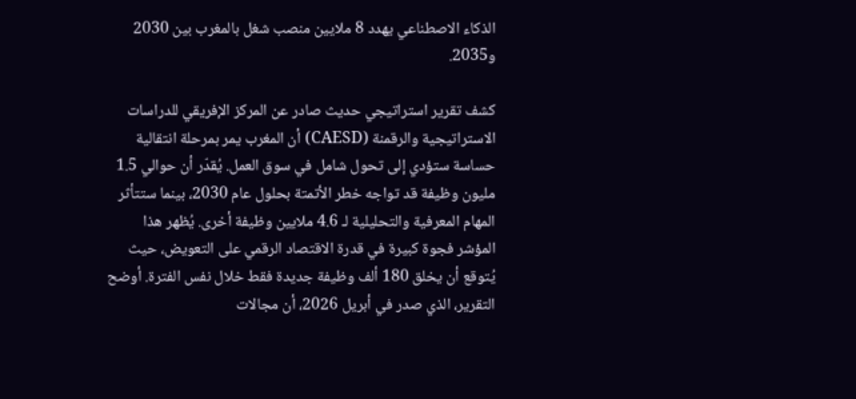الذكاء الاصطناعي يهدد 8 ملايين منصب شغل بالمغرب بين 2030 و2035.

كشف تقرير استراتيجي حديث صادر عن المركز الإفريقي للدراسات الاستراتيجية والرقمنة (CAESD) أن المغرب يمر بمرحلة انتقالية حساسة ستؤدي إلى تحول شامل في سوق العمل. يُقدّر أن حوالي 1.5 مليون وظيفة قد تواجه خطر الأتمتة بحلول عام 2030، بينما ستتأثر المهام المعرفية والتحليلية لـ 4.6 ملايين وظيفة أخرى. يُظهر هذا المؤشر فجوة كبيرة في قدرة الاقتصاد الرقمي على التعويض، حيث يُتوقع أن يخلق 180 ألف وظيفة جديدة فقط خلال نفس الفترة. أوضح التقرير، الذي صدر في أبريل 2026، أن مجالات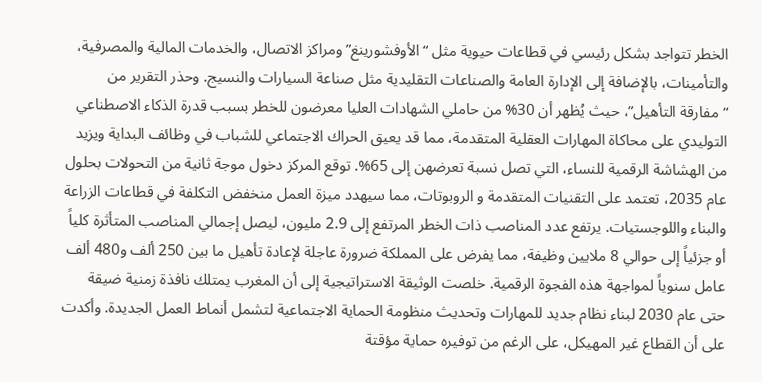الخطر تتواجد بشكل رئيسي في قطاعات حيوية مثل “الأوفشورينغ” ومراكز الاتصال، والخدمات المالية والمصرفية، والتأمينات، بالإضافة إلى الإدارة العامة والصناعات التقليدية مثل صناعة السيارات والنسيج. وحذر التقرير من “مفارقة التأهيل”، حيث يُظهر أن 30% من حاملي الشهادات العليا معرضون للخطر بسبب قدرة الذكاء الاصطناعي التوليدي على محاكاة المهارات العقلية المتقدمة، مما قد يعيق الحراك الاجتماعي للشباب في وظائف البداية ويزيد من الهشاشة الرقمية للنساء، التي تصل نسبة تعرضهن إلى 65%. توقع المركز دخول موجة ثانية من التحولات بحلول عام 2035، تعتمد على التقنيات المتقدمة و الروبوتات، مما سيهدد ميزة العمل منخفض التكلفة في قطاعات الزراعة والبناء واللوجستيات. يرتفع عدد المناصب ذات الخطر المرتفع إلى 2.9 مليون، ليصل إجمالي المناصب المتأثرة كلياً أو جزئياً إلى حوالي 8 ملايين وظيفة، مما يفرض على المملكة ضرورة عاجلة لإعادة تأهيل ما بين 250 ألف و480 ألف عامل سنوياً لمواجهة هذه الفجوة الرقمية. خلصت الوثيقة الاستراتيجية إلى أن المغرب يمتلك نافذة زمنية ضيقة حتى عام 2030 لبناء نظام جديد للمهارات وتحديث منظومة الحماية الاجتماعية لتشمل أنماط العمل الجديدة. وأكدت على أن القطاع غير المهيكل، على الرغم من توفيره حماية مؤقتة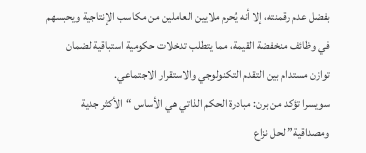بفضل عدم رقمنته، إلا أنه يُحرم ملايين العاملين من مكاسب الإنتاجية ويحبسهم في وظائف منخفضة القيمة، مما يتطلب تدخلات حكومية استباقية لضمان توازن مستدام بين التقدم التكنولوجي والاستقرار الاجتماعي.
سويسرا تؤكد من برن: مبادرة الحكم الذاتي هي الأساس “الأكثر جدية ومصداقية” لحل نزاع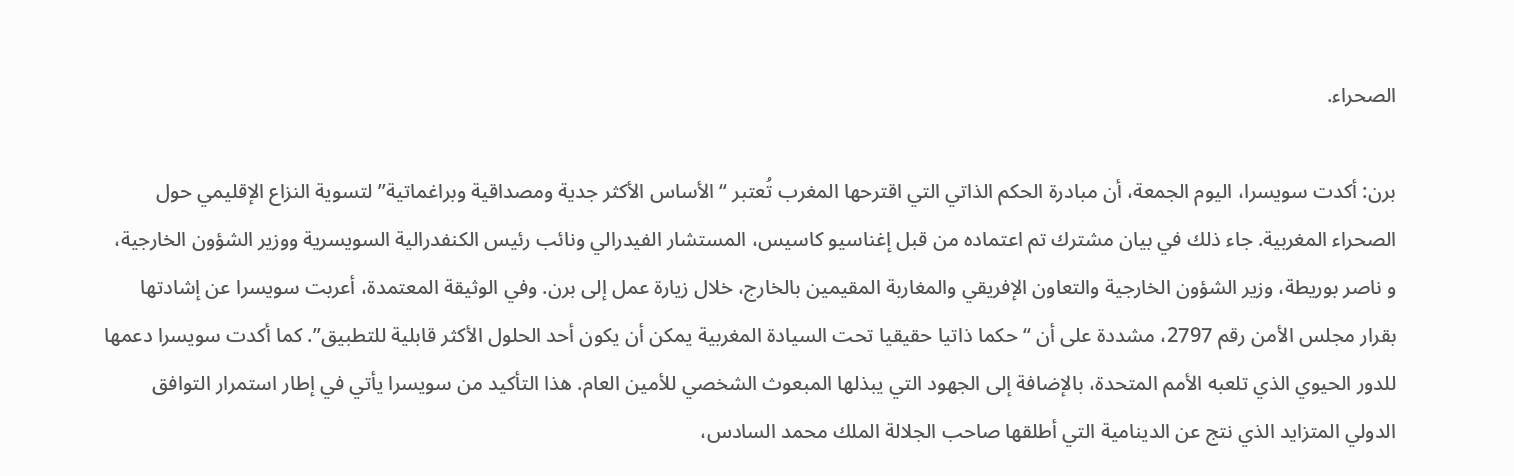الصحراء.

برن: أكدت سويسرا، اليوم الجمعة، أن مبادرة الحكم الذاتي التي اقترحها المغرب تُعتبر “الأساس الأكثر جدية ومصداقية وبراغماتية” لتسوية النزاع الإقليمي حول الصحراء المغربية. جاء ذلك في بيان مشترك تم اعتماده من قبل إغناسيو كاسيس، المستشار الفيدرالي ونائب رئيس الكنفدرالية السويسرية ووزير الشؤون الخارجية، و ناصر بوريطة، وزير الشؤون الخارجية والتعاون الإفريقي والمغاربة المقيمين بالخارج، خلال زيارة عمل إلى برن. وفي الوثيقة المعتمدة، أعربت سويسرا عن إشادتها بقرار مجلس الأمن رقم 2797، مشددة على أن “حكما ذاتيا حقيقيا تحت السيادة المغربية يمكن أن يكون أحد الحلول الأكثر قابلية للتطبيق”. كما أكدت سويسرا دعمها للدور الحيوي الذي تلعبه الأمم المتحدة، بالإضافة إلى الجهود التي يبذلها المبعوث الشخصي للأمين العام. هذا التأكيد من سويسرا يأتي في إطار استمرار التوافق الدولي المتزايد الذي نتج عن الدينامية التي أطلقها صاحب الجلالة الملك محمد السادس،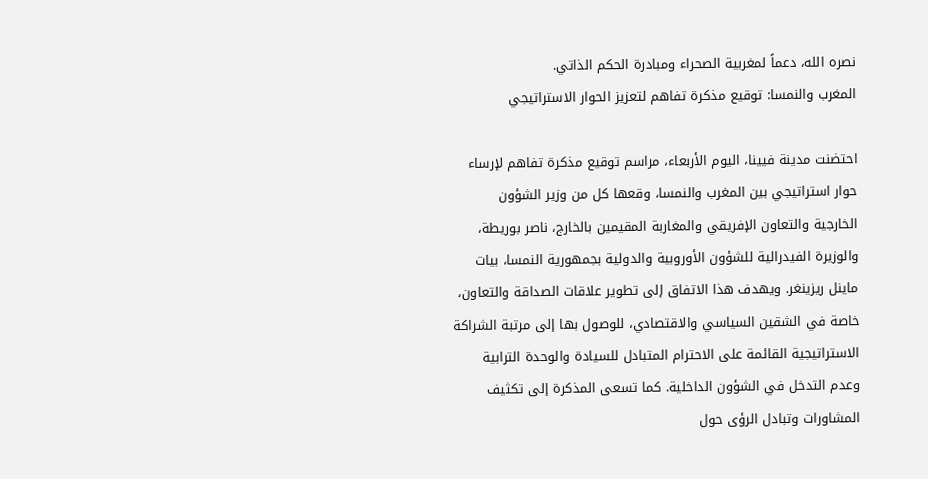نصره الله، دعماً لمغربية الصحراء ومبادرة الحكم الذاتي.
المغرب والنمسا: توقيع مذكرة تفاهم لتعزيز الحوار الاستراتيجي

احتضنت مدينة فيينا، اليوم الأربعاء، مراسم توقيع مذكرة تفاهم لإرساء حوار استراتيجي بين المغرب والنمسا، وقعها كل من وزير الشؤون الخارجية والتعاون الإفريقي والمغاربة المقيمين بالخارج، ناصر بوريطة، والوزيرة الفيدرالية للشؤون الأوروبية والدولية بجمهورية النمسا، بيات ماينل ريزينغر. ويهدف هذا الاتفاق إلى تطوير علاقات الصداقة والتعاون، خاصة في الشقين السياسي والاقتصادي، للوصول بها إلى مرتبة الشراكة الاستراتيجية القائمة على الاحترام المتبادل للسيادة والوحدة الترابية وعدم التدخل في الشؤون الداخلية. كما تسعى المذكرة إلى تكثيف المشاورات وتبادل الرؤى حول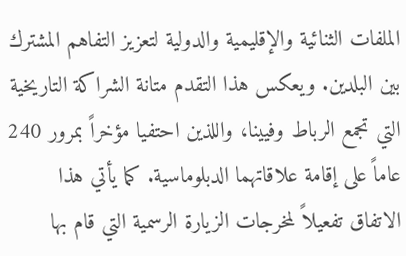الملفات الثنائية والإقليمية والدولية لتعزيز التفاهم المشترك بين البلدين. ويعكس هذا التقدم متانة الشراكة التاريخية التي تجمع الرباط وفيينا، واللذين احتفيا مؤخراً بمرور 240 عاماً على إقامة علاقاتهما الدبلوماسية. كما يأتي هذا الاتفاق تفعيلاً لمخرجات الزيارة الرسمية التي قام بها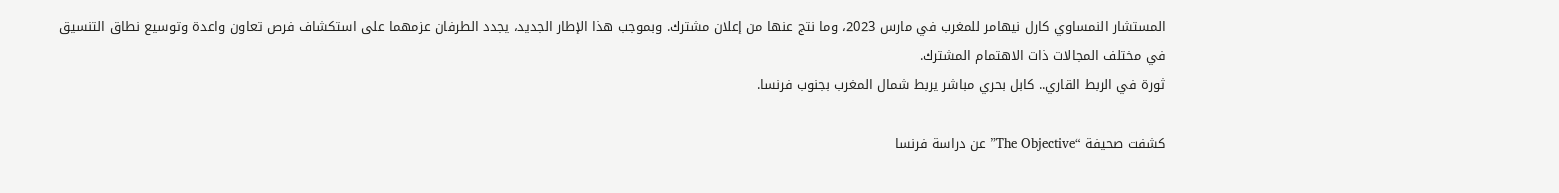المستشار النمساوي كارل نيهامر للمغرب في مارس 2023، وما نتج عنها من إعلان مشترك. وبموجب هذا الإطار الجديد، يجدد الطرفان عزمهما على استكشاف فرص تعاون واعدة وتوسيع نطاق التنسيق في مختلف المجالات ذات الاهتمام المشترك.
ثورة في الربط القاري.. كابل بحري مباشر يربط شمال المغرب بجنوب فرنسا.

كشفت صحيفة “The Objective” عن دراسة فرنسا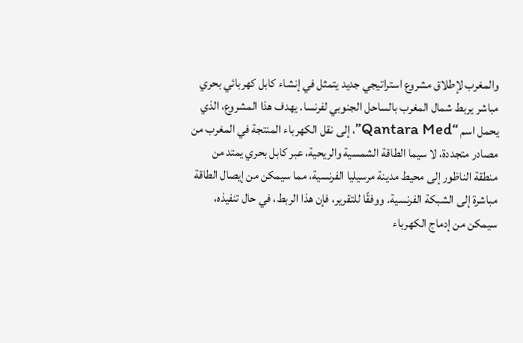والمغرب لإطلاق مشروع استراتيجي جديد يتمثل في إنشاء كابل كهربائي بحري مباشر يربط شمال المغرب بالساحل الجنوبي لفرنسا. يهدف هذا المشروع، الذي يحمل اسم “Qantara Med”، إلى نقل الكهرباء المنتجة في المغرب من مصادر متجددة، لا سيما الطاقة الشمسية والريحية، عبر كابل بحري يمتد من منطقة الناظور إلى محيط مدينة مرسيليا الفرنسية، مما سيمكن من إيصال الطاقة مباشرة إلى الشبكة الفرنسية. ووفقًا للتقرير، فإن هذا الربط، في حال تنفيذه، سيمكن من إدماج الكهرباء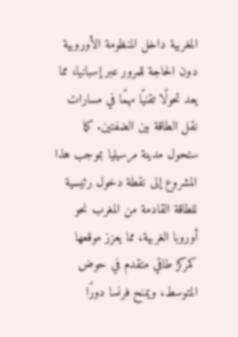المغربية داخل المنظومة الأوروبية دون الحاجة للمرور عبر إسبانيا، مما يعد تحولًا تقنيًا مهمًا في مسارات نقل الطاقة بين الضفتين. كما ستحول مدينة مرسيليا بموجب هذا المشروع إلى نقطة دخول رئيسية للطاقة القادمة من المغرب نحو أوروبا الغربية، مما يعزز موقعها كمركز طاقي متقدم في حوض المتوسط، ويمنح فرنسا دورًا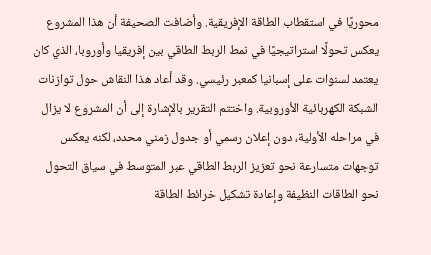محوريًا في استقطاب الطاقة الإفريقية. وأضافت الصحيفة أن هذا المشروع يعكس تحولًا استراتيجيًا في نمط الربط الطاقي بين إفريقيا وأوروبا، الذي كان يعتمد لسنوات على إسبانيا كمعبر رئيسي. وقد أعاد هذا النقاش حول توازنات الشبكة الكهربائية الأوروبية. واختتم التقرير بالإشارة إلى أن المشروع لا يزال في مراحله الأولية، دون إعلان رسمي أو جدول زمني محدد، لكنه يعكس توجهات متسارعة نحو تعزيز الربط الطاقي عبر المتوسط في سياق التحول نحو الطاقات النظيفة وإعادة تشكيل خرائط الطاقة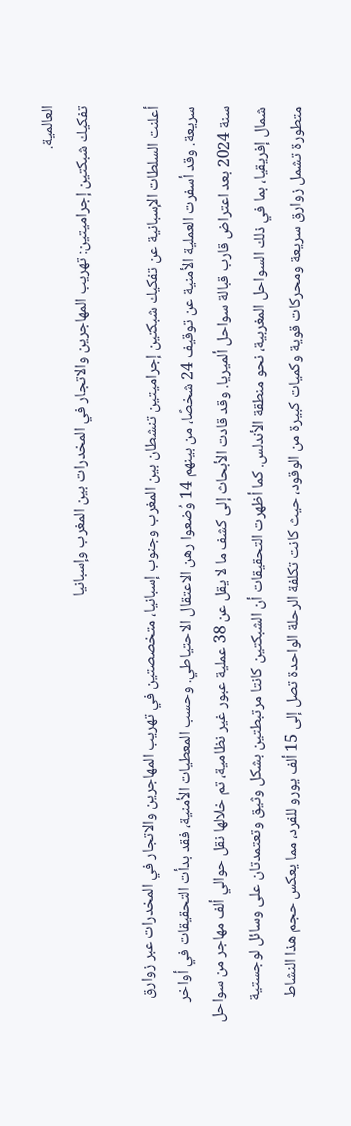العالمية.
تفكيك شبكتين إجراميتين: تهريب المهاجرين والاتجار في المخدرات بين المغرب وإسبانيا

أعلنت السلطات الإسبانية عن تفكيك شبكتين إجراميتين تنشطان بين المغرب وجنوب إسبانيا، متخصصتين في تهريب المهاجرين والاتجار في المخدرات عبر زوارق سريعة. وقد أسفرت العملية الأمنية عن توقيف 24 شخصًا، من بينهم 14 وُضعوا رهن الاعتقال الاحتياطي. وحسب المعطيات الأمنية، فقد بدأت التحقيقات في أواخر سنة 2024 بعد اعتراض قارب قبالة سواحل ألميريا. وقد قادت الأبحاث إلى كشف ما لا يقل عن 38 عملية عبور غير نظامية، تم خلالها نقل حوالي ألف مهاجر من سواحل شمال إفريقيا، بما في ذلك السواحل المغربية، نحو منطقة الأندلس. كما أظهرت التحقيقات أن الشبكتين كانتا مرتبطتين بشكل وثيق وتعتمدتان على وسائل لوجستية متطورة تشمل زوارق سريعة ومحركات قوية وكميات كبيرة من الوقود، حيث كانت تكلفة الرحلة الواحدة تصل إلى 15 ألف يورو للفرد، مما يعكس حجم هذا النشاط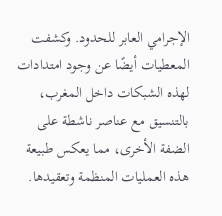الإجرامي العابر للحدود. وكشفت المعطيات أيضًا عن وجود امتدادات لهذه الشبكات داخل المغرب، بالتنسيق مع عناصر ناشطة على الضفة الأخرى، مما يعكس طبيعة هذه العمليات المنظمة وتعقيدها.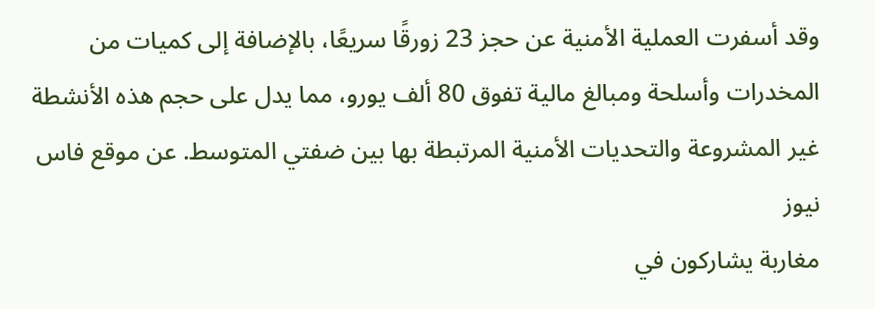وقد أسفرت العملية الأمنية عن حجز 23 زورقًا سريعًا، بالإضافة إلى كميات من المخدرات وأسلحة ومبالغ مالية تفوق 80 ألف يورو، مما يدل على حجم هذه الأنشطة غير المشروعة والتحديات الأمنية المرتبطة بها بين ضفتي المتوسط. عن موقع فاس نيوز
مغاربة يشاركون في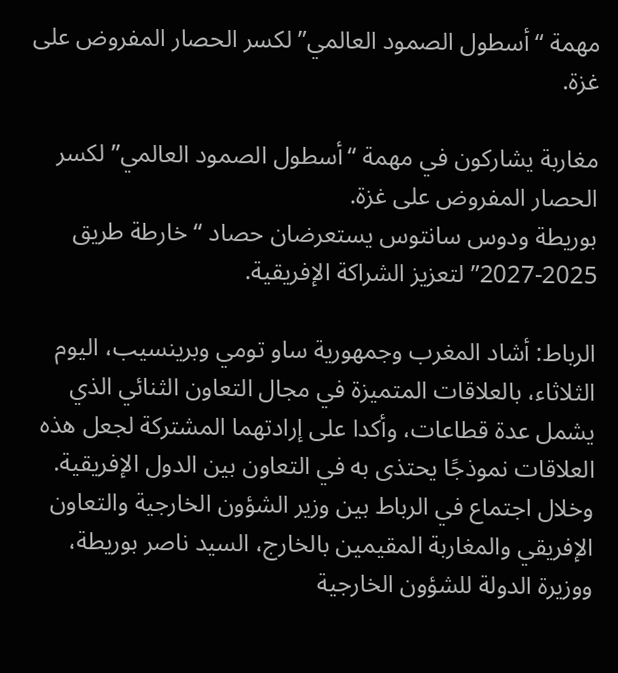مهمة “أسطول الصمود العالمي” لكسر الحصار المفروض على غزة.

مغاربة يشاركون في مهمة “أسطول الصمود العالمي” لكسر الحصار المفروض على غزة.
بوريطة ودوس سانتوس يستعرضان حصاد “خارطة طريق 2025-2027” لتعزيز الشراكة الإفريقية.

الرباط: أشاد المغرب وجمهورية ساو تومي وبرينسيب، اليوم الثلاثاء، بالعلاقات المتميزة في مجال التعاون الثنائي الذي يشمل عدة قطاعات، وأكدا على إرادتهما المشتركة لجعل هذه العلاقات نموذجًا يحتذى به في التعاون بين الدول الإفريقية. وخلال اجتماع في الرباط بين وزير الشؤون الخارجية والتعاون الإفريقي والمغاربة المقيمين بالخارج، السيد ناصر بوريطة، ووزيرة الدولة للشؤون الخارجية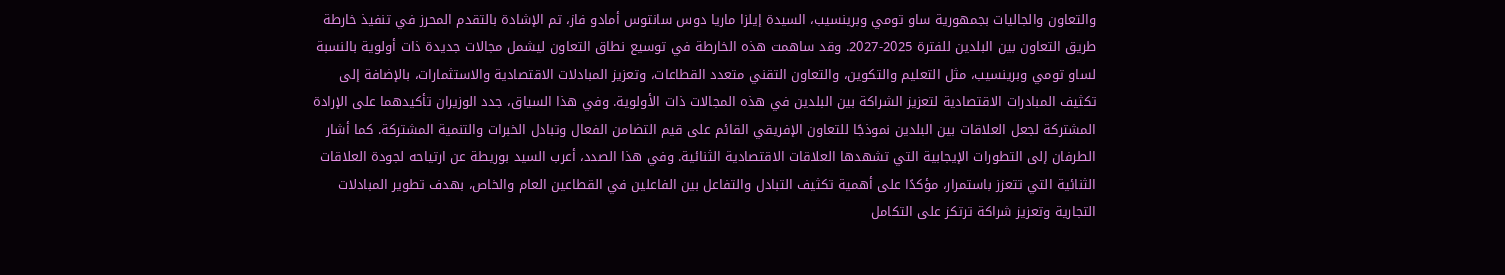والتعاون والجاليات بجمهورية ساو تومي وبرينسيب، السيدة إيلزا ماريا دوس سانتوس أمادو فاز، تم الإشادة بالتقدم المحرز في تنفيذ خارطة طريق التعاون بين البلدين للفترة 2025-2027. وقد ساهمت هذه الخارطة في توسيع نطاق التعاون ليشمل مجالات جديدة ذات أولوية بالنسبة لساو تومي وبرينسيب، مثل التعليم والتكوين، والتعاون التقني متعدد القطاعات، وتعزيز المبادلات الاقتصادية والاستثمارات، بالإضافة إلى تكثيف المبادرات الاقتصادية لتعزيز الشراكة بين البلدين في هذه المجالات ذات الأولوية. وفي هذا السياق، جدد الوزيران تأكيدهما على الإرادة المشتركة لجعل العلاقات بين البلدين نموذجًا للتعاون الإفريقي القائم على قيم التضامن الفعال وتبادل الخبرات والتنمية المشتركة. كما أشار الطرفان إلى التطورات الإيجابية التي تشهدها العلاقات الاقتصادية الثنائية. وفي هذا الصدد، أعرب السيد بوريطة عن ارتياحه لجودة العلاقات الثنائية التي تتعزز باستمرار، مؤكدًا على أهمية تكثيف التبادل والتفاعل بين الفاعلين في القطاعين العام والخاص، بهدف تطوير المبادلات التجارية وتعزيز شراكة ترتكز على التكامل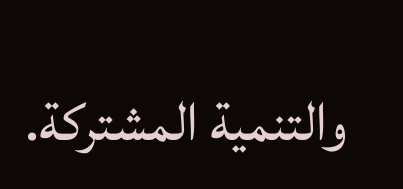والتنمية المشتركة.